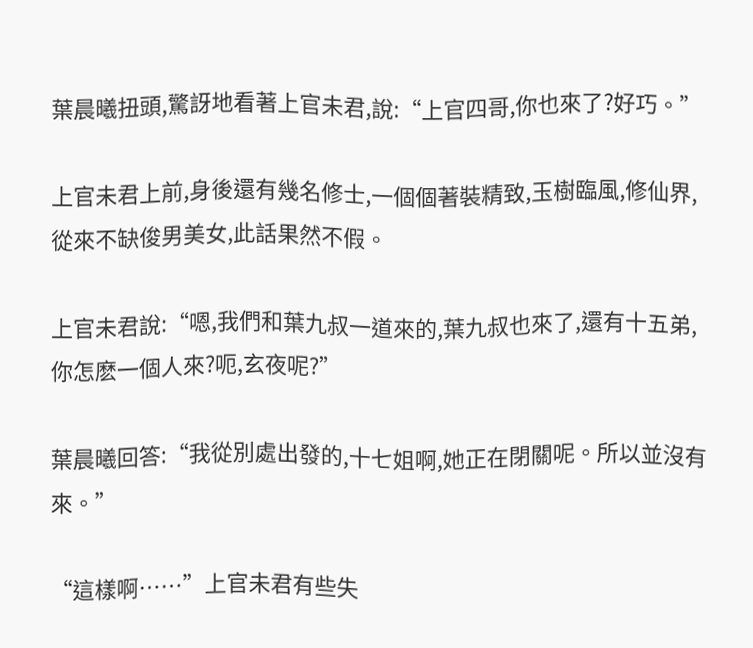葉晨曦扭頭,驚訝地看著上官未君,說:“上官四哥,你也來了?好巧。”

上官未君上前,身後還有幾名修士,一個個著裝精致,玉樹臨風,修仙界,從來不缺俊男美女,此話果然不假。

上官未君說:“嗯,我們和葉九叔一道來的,葉九叔也來了,還有十五弟,你怎麽一個人來?呃,玄夜呢?”

葉晨曦回答:“我從別處出發的,十七姐啊,她正在閉關呢。所以並沒有來。”

“這樣啊……”上官未君有些失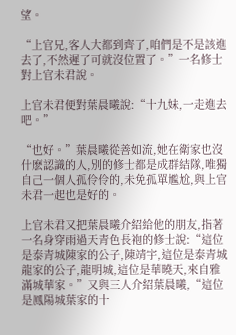望。

“上官兄,客人大都到齊了,咱們是不是該進去了,不然遲了可就沒位置了。”一名修士對上官未君說。

上官未君便對葉晨曦說:“十九妹,一走進去吧。”

“也好。”葉晨曦從善如流,她在衛家也沒什麽認識的人,別的修士都是成群結隊,唯獨自己一個人孤伶伶的,未免孤單尷尬,與上官未君一起也是好的。

上官未君又把葉晨曦介紹給他的朋友,指著一名身穿雨過天青色長袍的修士說:“這位是泰青城陳家的公子,陳靖宇,這位是泰青城龍家的公子,龍明城,這位是華曉天,來自雅滿城華家。”又與三人介紹葉晨曦,“這位是鳳陽城葉家的十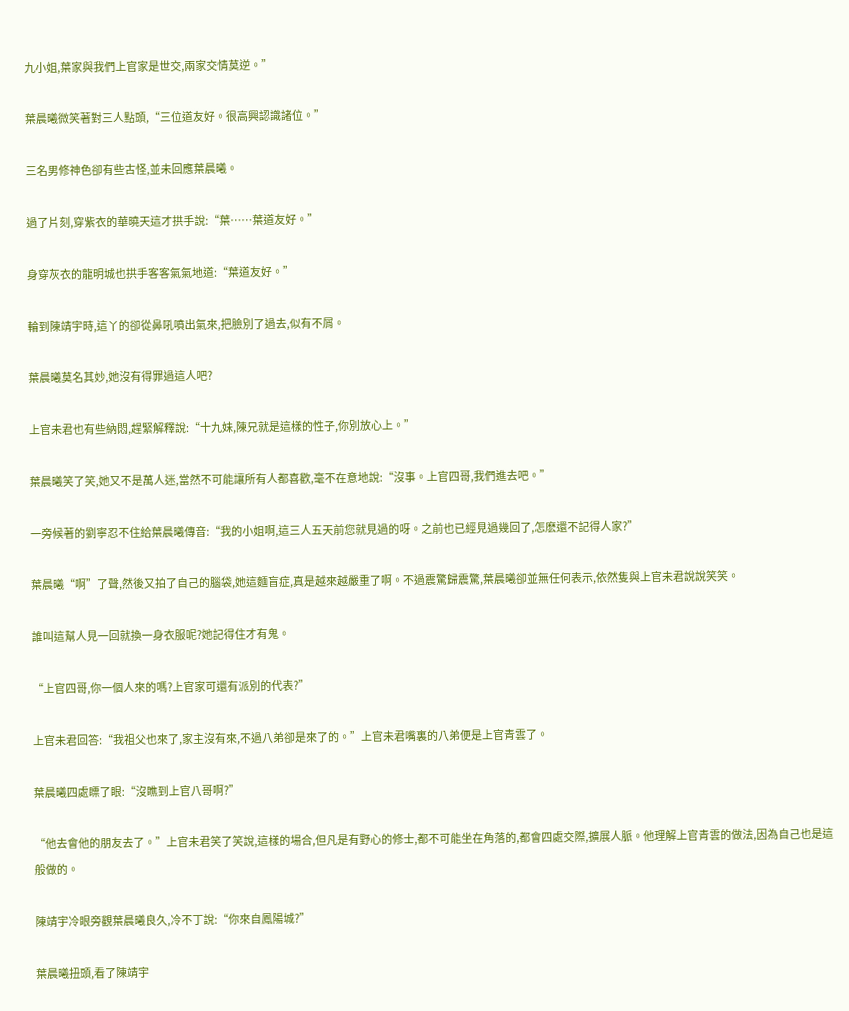九小姐,葉家與我們上官家是世交,兩家交情莫逆。”

葉晨曦微笑著對三人點頭,“三位道友好。很高興認識諸位。”

三名男修神色卻有些古怪,並未回應葉晨曦。

過了片刻,穿紫衣的華曉天這才拱手說:“葉……葉道友好。”

身穿灰衣的龍明城也拱手客客氣氣地道:“葉道友好。”

輪到陳靖宇時,這丫的卻從鼻吼噴出氣來,把臉別了過去,似有不屑。

葉晨曦莫名其妙,她沒有得罪過這人吧?

上官未君也有些納悶,趕緊解釋說:“十九妹,陳兄就是這樣的性子,你別放心上。”

葉晨曦笑了笑,她又不是萬人迷,當然不可能讓所有人都喜歡,毫不在意地說:“沒事。上官四哥,我們進去吧。”

一旁候著的劉寧忍不住給葉晨曦傳音:“我的小姐啊,這三人五天前您就見過的呀。之前也已經見過幾回了,怎麽還不記得人家?”

葉晨曦“啊”了聲,然後又拍了自己的腦袋,她這麵盲症,真是越來越嚴重了啊。不過震驚歸震驚,葉晨曦卻並無任何表示,依然隻與上官未君說說笑笑。

誰叫這幫人見一回就換一身衣服呢?她記得住才有鬼。

“上官四哥,你一個人來的嗎?上官家可還有派別的代表?”

上官未君回答:“我祖父也來了,家主沒有來,不過八弟卻是來了的。”上官未君嘴裏的八弟便是上官青雲了。

葉晨曦四處瞟了眼:“沒瞧到上官八哥啊?”

“他去會他的朋友去了。”上官未君笑了笑說,這樣的場合,但凡是有野心的修士,都不可能坐在角落的,都會四處交際,擴展人脈。他理解上官青雲的做法,因為自己也是這般做的。

陳靖宇冷眼旁觀葉晨曦良久,冷不丁說:“你來自鳳陽城?”

葉晨曦扭頭,看了陳靖宇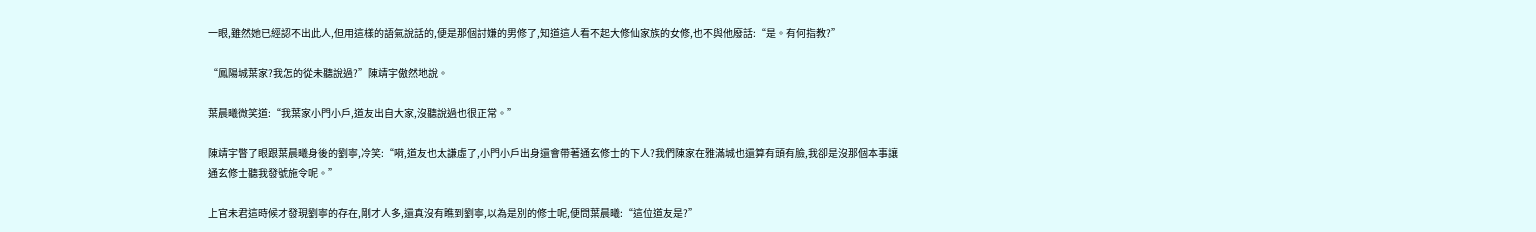一眼,雖然她已經認不出此人,但用這樣的語氣說話的,便是那個討嫌的男修了,知道這人看不起大修仙家族的女修,也不與他廢話:“是。有何指教?”

“鳳陽城葉家?我怎的從未聽說過?”陳靖宇傲然地說。

葉晨曦微笑道:“我葉家小門小戶,道友出自大家,沒聽說過也很正常。”

陳靖宇瞥了眼跟葉晨曦身後的劉寧,冷笑:“嗬,道友也太謙虛了,小門小戶出身還會帶著通玄修士的下人?我們陳家在雅滿城也還算有頭有臉,我卻是沒那個本事讓通玄修士聽我發號施令呢。”

上官未君這時候才發現劉寧的存在,剛才人多,還真沒有瞧到劉寧,以為是別的修士呢,便問葉晨曦:“這位道友是?”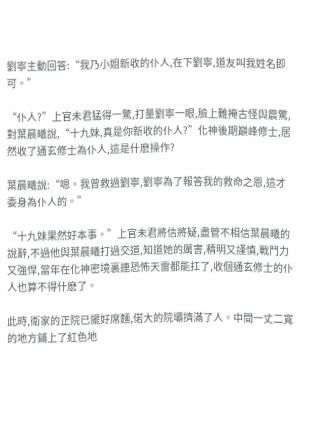劉寧主動回答:“我乃小姐新收的仆人,在下劉寧,道友叫我姓名即可。”

“仆人?”上官未君猛得一驚,打量劉寧一眼,臉上難掩古怪與震驚,對葉晨曦說,“十九妹,真是你新收的仆人?”化神後期巔峰修士,居然收了通玄修士為仆人,這是什麽操作?

葉晨曦說:“嗯。我曾救過劉寧,劉寧為了報答我的救命之恩,這才委身為仆人的。”

“十九妹果然好本事。”上官未君將信將疑,盡管不相信葉晨曦的說辭,不過他與葉晨曦打過交道,知道她的厲害,精明又謹慎,戰鬥力又強悍,當年在化神密境裏連恐怖天雷都能扛了,收個通玄修士的仆人也算不得什麽了。

此時,衛家的正院已擺好席麵,偌大的院壩擠滿了人。中間一丈二寬的地方鋪上了紅色地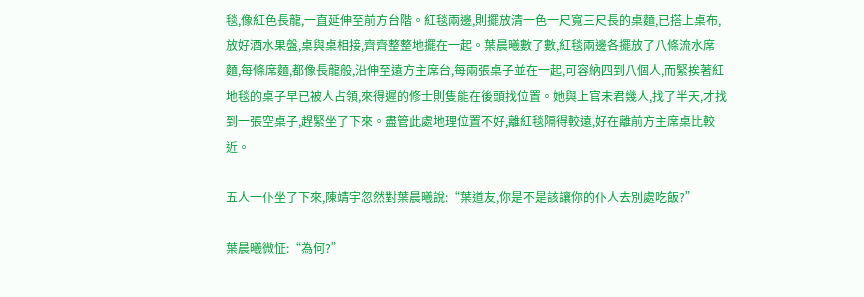毯,像紅色長龍,一直延伸至前方台階。紅毯兩邊,則擺放清一色一尺寬三尺長的桌麵,已搭上桌布,放好酒水果盤,桌與桌相接,齊齊整整地擺在一起。葉晨曦數了數,紅毯兩邊各擺放了八條流水席麵,每條席麵,都像長龍般,沿伸至遠方主席台,每兩張桌子並在一起,可容納四到八個人,而緊挨著紅地毯的桌子早已被人占領,來得遲的修士則隻能在後頭找位置。她與上官未君幾人,找了半天,才找到一張空桌子,趕緊坐了下來。盡管此處地理位置不好,離紅毯隔得較遠,好在離前方主席桌比較近。

五人一仆坐了下來,陳靖宇忽然對葉晨曦說:“葉道友,你是不是該讓你的仆人去別處吃飯?”

葉晨曦微怔:“為何?”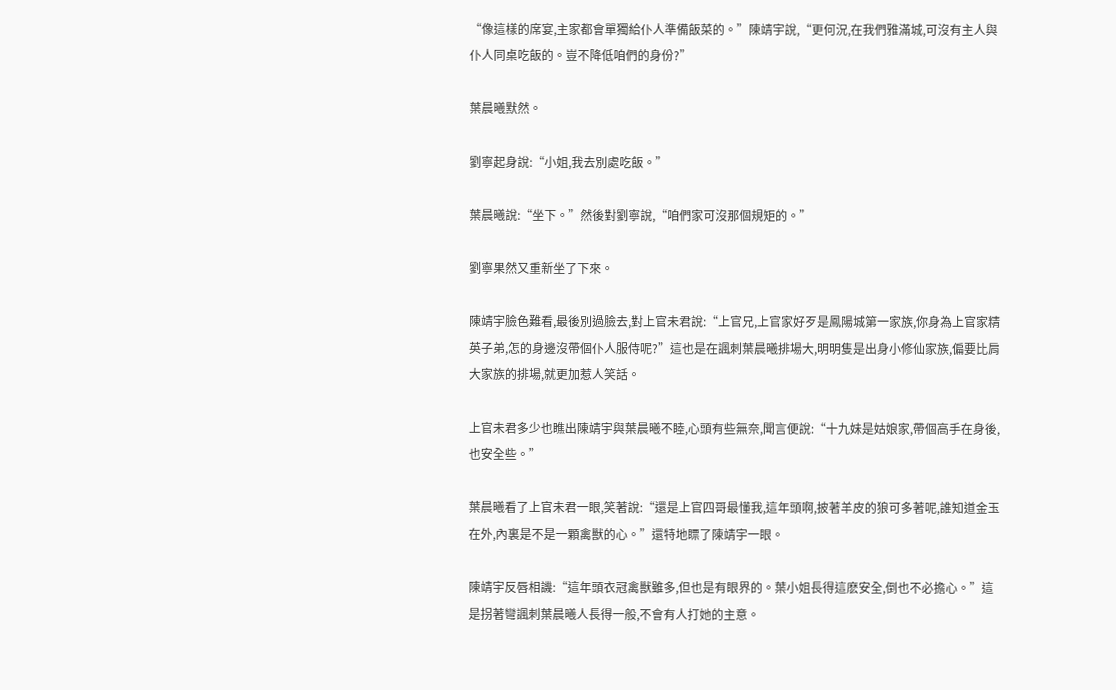“像這樣的席宴,主家都會單獨給仆人準備飯菜的。”陳靖宇說,“更何況,在我們雅滿城,可沒有主人與仆人同桌吃飯的。豈不降低咱們的身份?”

葉晨曦默然。

劉寧起身說:“小姐,我去別處吃飯。”

葉晨曦說:“坐下。”然後對劉寧說,“咱們家可沒那個規矩的。”

劉寧果然又重新坐了下來。

陳靖宇臉色難看,最後別過臉去,對上官未君說:“上官兄,上官家好歹是鳳陽城第一家族,你身為上官家精英子弟,怎的身邊沒帶個仆人服侍呢?”這也是在諷刺葉晨曦排場大,明明隻是出身小修仙家族,偏要比肩大家族的排場,就更加惹人笑話。

上官未君多少也瞧出陳靖宇與葉晨曦不睦,心頭有些無奈,聞言便說:“十九妹是姑娘家,帶個高手在身後,也安全些。”

葉晨曦看了上官未君一眼,笑著說:“還是上官四哥最懂我,這年頭啊,披著羊皮的狼可多著呢,誰知道金玉在外,內裏是不是一顆禽獸的心。”還特地瞟了陳靖宇一眼。

陳靖宇反唇相譏:“這年頭衣冠禽獸雖多,但也是有眼界的。葉小姐長得這麽安全,倒也不必擔心。”這是拐著彎諷刺葉晨曦人長得一般,不會有人打她的主意。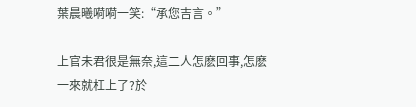葉晨曦嗬嗬一笑:“承您吉言。”

上官未君很是無奈,這二人怎麽回事,怎麽一來就杠上了?於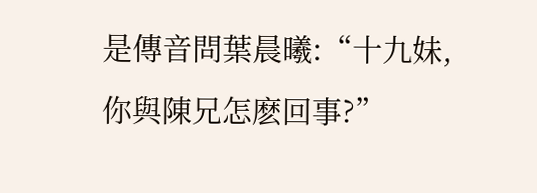是傳音問葉晨曦:“十九妹,你與陳兄怎麽回事?”